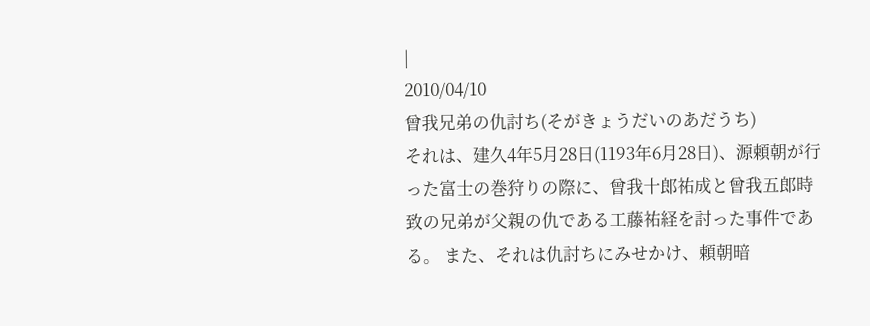|
2010/04/10
曾我兄弟の仇討ち(そがきょうだいのあだうち)
それは、建久4年5月28日(1193年6月28日)、源頼朝が行った富士の巻狩りの際に、曾我十郎祐成と曾我五郎時致の兄弟が父親の仇である工藤祐経を討った事件である。 また、それは仇討ちにみせかけ、頼朝暗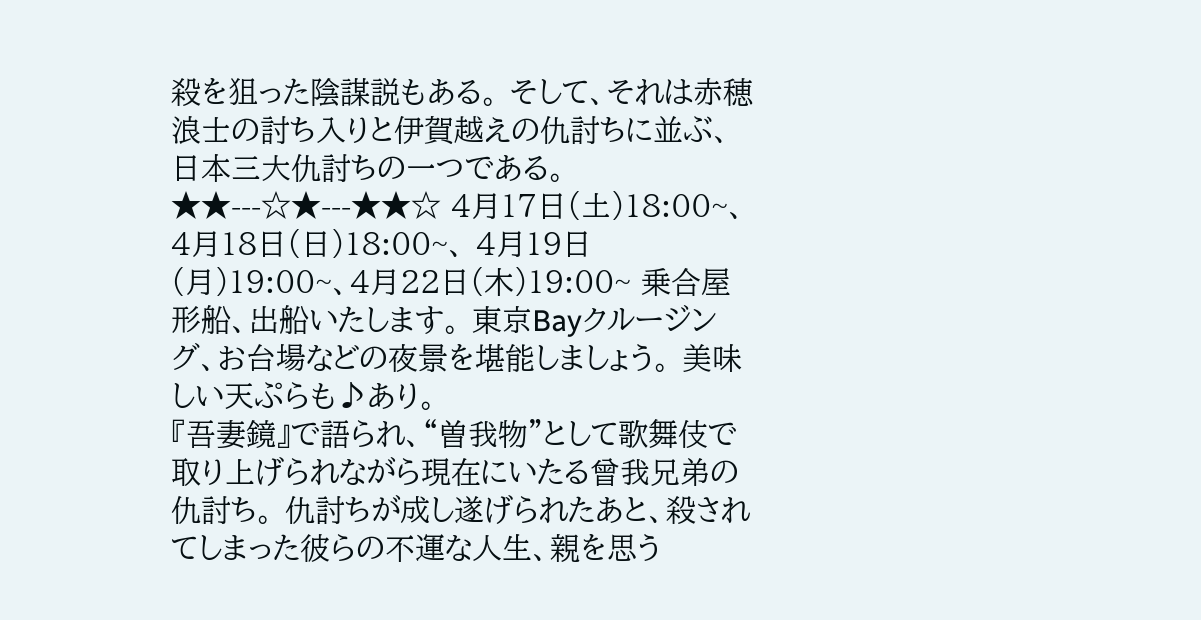殺を狙った陰謀説もある。 そして、それは赤穂浪士の討ち入りと伊賀越えの仇討ちに並ぶ、日本三大仇討ちの一つである。
★★---☆★---★★☆ 4月17日(土)18:00~、4月18日(日)18:00~、 4月19日(月)19:00~、4月22日(木)19:00~ 乗合屋形船、出船いたします。 東京Bayクルージング、お台場などの夜景を堪能しましょう。 美味しい天ぷらも♪あり。
『吾妻鏡』で語られ、“曽我物”として歌舞伎で取り上げられながら現在にいたる曾我兄弟の仇討ち。 仇討ちが成し遂げられたあと、殺されてしまった彼らの不運な人生、親を思う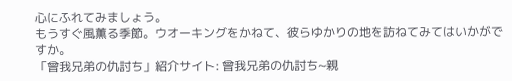心にふれてみましょう。
もうすぐ風薫る季節。ウオーキングをかねて、彼らゆかりの地を訪ねてみてはいかがですか。
「曾我兄弟の仇討ち」紹介サイト: 曾我兄弟の仇討ち~親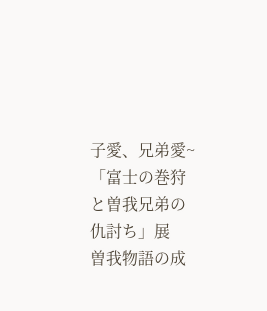子愛、兄弟愛~
「富士の巻狩と曽我兄弟の仇討ち」展
曽我物語の成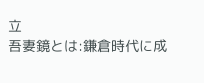立
吾妻鏡とは:鎌倉時代に成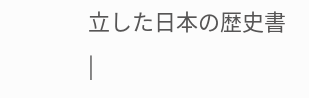立した日本の歴史書
|